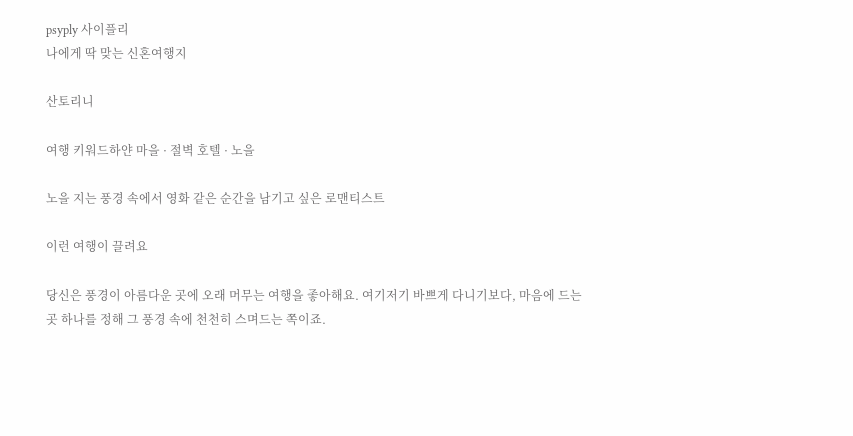psyply 사이플리
나에게 딱 맞는 신혼여행지

산토리니

여행 키워드하얀 마을 · 절벽 호텔 · 노을

노을 지는 풍경 속에서 영화 같은 순간을 남기고 싶은 로맨티스트

이런 여행이 끌려요

당신은 풍경이 아름다운 곳에 오래 머무는 여행을 좋아해요. 여기저기 바쁘게 다니기보다, 마음에 드는 곳 하나를 정해 그 풍경 속에 천천히 스며드는 쪽이죠.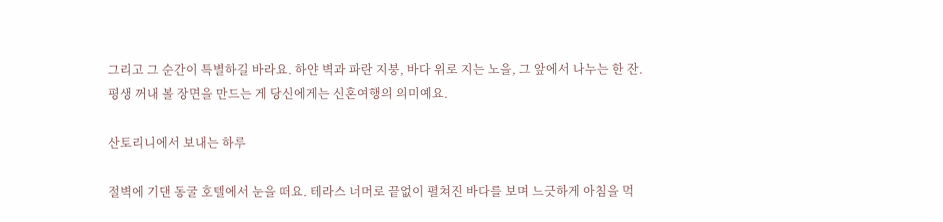그리고 그 순간이 특별하길 바라요. 하얀 벽과 파란 지붕, 바다 위로 지는 노을, 그 앞에서 나누는 한 잔. 평생 꺼내 볼 장면을 만드는 게 당신에게는 신혼여행의 의미예요.

산토리니에서 보내는 하루

절벽에 기댄 동굴 호텔에서 눈을 떠요. 테라스 너머로 끝없이 펼쳐진 바다를 보며 느긋하게 아침을 먹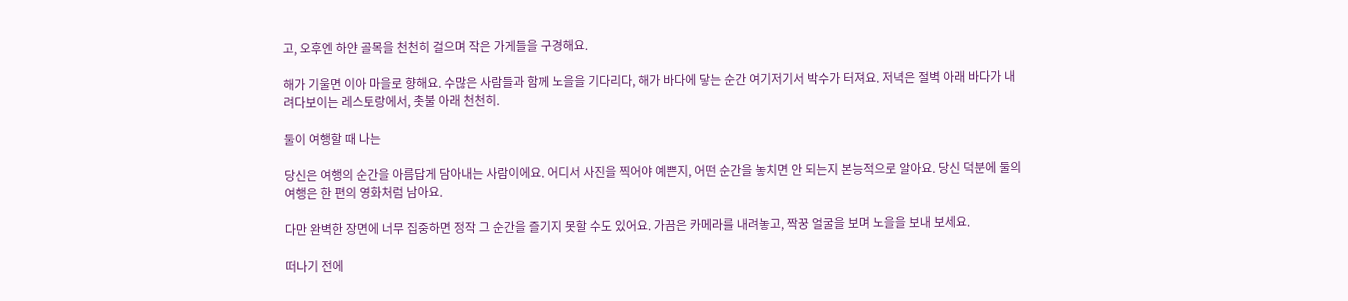고, 오후엔 하얀 골목을 천천히 걸으며 작은 가게들을 구경해요.

해가 기울면 이아 마을로 향해요. 수많은 사람들과 함께 노을을 기다리다, 해가 바다에 닿는 순간 여기저기서 박수가 터져요. 저녁은 절벽 아래 바다가 내려다보이는 레스토랑에서, 촛불 아래 천천히.

둘이 여행할 때 나는

당신은 여행의 순간을 아름답게 담아내는 사람이에요. 어디서 사진을 찍어야 예쁜지, 어떤 순간을 놓치면 안 되는지 본능적으로 알아요. 당신 덕분에 둘의 여행은 한 편의 영화처럼 남아요.

다만 완벽한 장면에 너무 집중하면 정작 그 순간을 즐기지 못할 수도 있어요. 가끔은 카메라를 내려놓고, 짝꿍 얼굴을 보며 노을을 보내 보세요.

떠나기 전에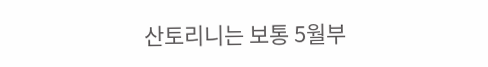산토리니는 보통 5월부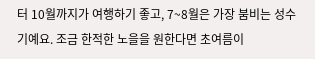터 10월까지가 여행하기 좋고, 7~8월은 가장 붐비는 성수기예요. 조금 한적한 노을을 원한다면 초여름이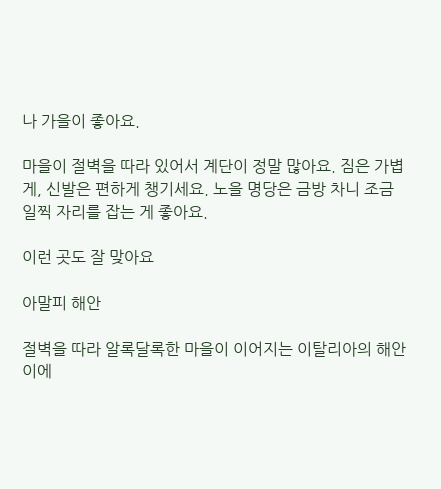나 가을이 좋아요.

마을이 절벽을 따라 있어서 계단이 정말 많아요. 짐은 가볍게, 신발은 편하게 챙기세요. 노을 명당은 금방 차니 조금 일찍 자리를 잡는 게 좋아요.

이런 곳도 잘 맞아요

아말피 해안

절벽을 따라 알록달록한 마을이 이어지는 이탈리아의 해안이에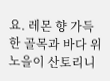요. 레몬 향 가득한 골목과 바다 위 노을이 산토리니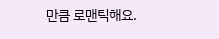만큼 로맨틱해요.